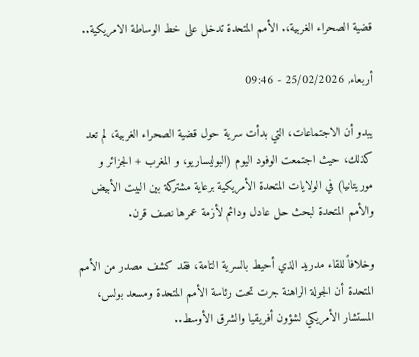قضية الصحراء الغربية،. الأمم المتحدة تدخل على خط الوساطة الامريكية..

أربعاء, 25/02/2026 - 09:46

يبدو أن الاجتماعات، التي بدأت سرية حول قضية الصحراء الغربية، لم تعد كذلك، حيث اجتمعت الوفود اليوم (البوليساريو، و المغرب + الجزائر و موريتانيا) في الولايات المتحدة الأمريكية برعاية مشتركة بين البيت الأبيض والأمم المتحدة لبحث حل عادل ودائم لأزمة عمرها نصف قرن.

وخلافاً للقاء مدريد الذي أحيط بالسرية التامة، فقد كشف مصدر من الأمم المتحدة أن الجولة الراهنة جرت تحت رئاسة الأمم المتحدة ومسعد بولس، المستشار الأمريكي لشؤون أفريقيا والشرق الأوسط..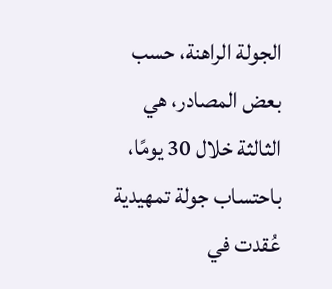الجولة الراهنة، حسب بعض المصادر، هي الثالثة خلال 30 يومًا، باحتساب جولة تمهيدية عُقدت في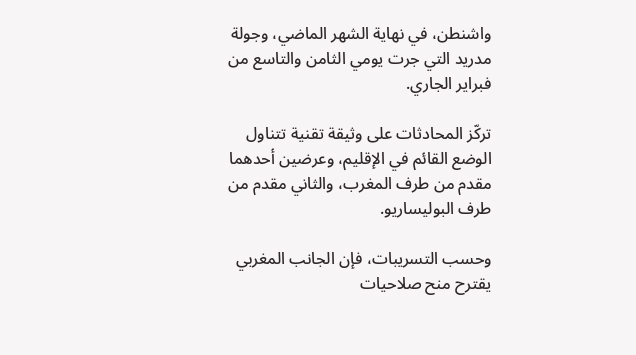واشنطن، في نهاية الشهر الماضي، وجولة مدريد التي جرت يومي الثامن والتاسع من فبراير الجاري.

تركّز المحادثات على وثيقة تقنية تتناول الوضع القائم في الإقليم، وعرضين أحدهما مقدم من طرف المغرب، والثاني مقدم من طرف البوليساريو.

وحسب التسريبات، فإن الجانب المغربي يقترح منح صلاحيات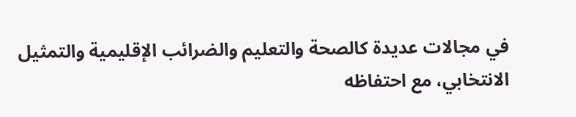في مجالات عديدة كالصحة والتعليم والضرائب الإقليمية والتمثيل الانتخابي، مع احتفاظه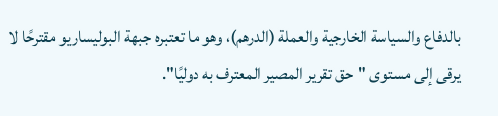بالدفاع والسياسة الخارجية والعملة (الدرهم)، وهو ما تعتبره جبهة البوليساريو مقترحًا لا يرقى إلى مستوى "حق تقرير المصير المعترف به دوليًا".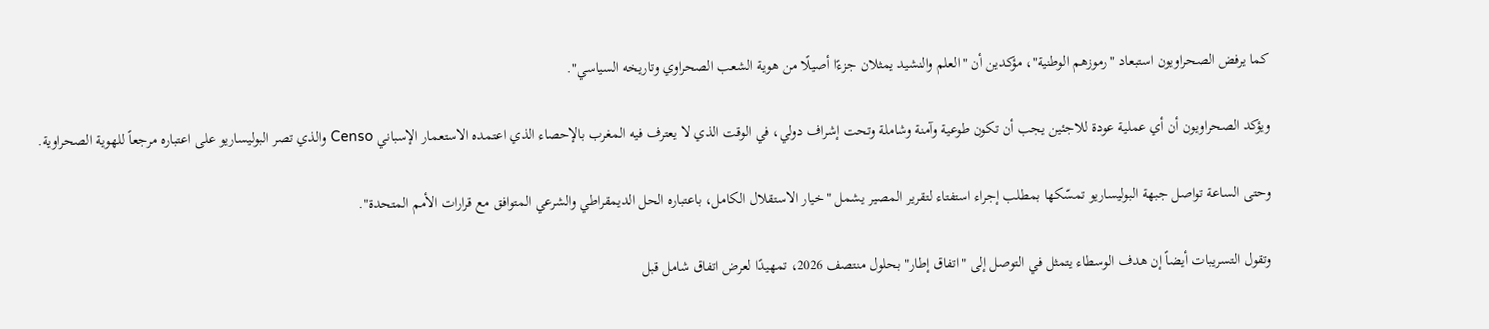كما يرفض الصحراويون استبعاد "رموزهم الوطنية"، مؤكدين أن "العلم والنشيد يمثلان جزءًا أصيلًا من هوية الشعب الصحراوي وتاريخه السياسي".

ويؤكد الصحراويون أن أي عملية عودة للاجئين يجب أن تكون طوعية وآمنة وشاملة وتحت إشراف دولي، في الوقت الذي لا يعترف فيه المغرب بالإحصاء الذي اعتمده الاستعمار الإسباني Censo والذي تصر البوليساريو على اعتباره مرجعاً للهوية الصحراوية.

وحتى الساعة تواصل جبهة البوليساريو تمسّكها بمطلب إجراء استفتاء لتقرير المصير يشمل "خيار الاستقلال الكامل، باعتباره الحل الديمقراطي والشرعي المتوافق مع قرارات الأمم المتحدة".

وتقول التسريبات أيضاً إن هدف الوسطاء يتمثل في التوصل إلى "اتفاق إطار" بحلول منتصف 2026، تمهيدًا لعرض اتفاق شامل قبل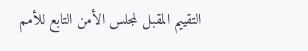التقييم المقبل لمجلس الأمن التابع للأمم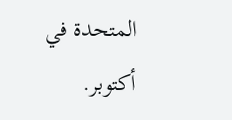المتحدة في أكتوبر.